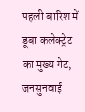पहली बारिश में डूबा कलेक्ट्रेट का मुख्य गेट, जनसुनवाई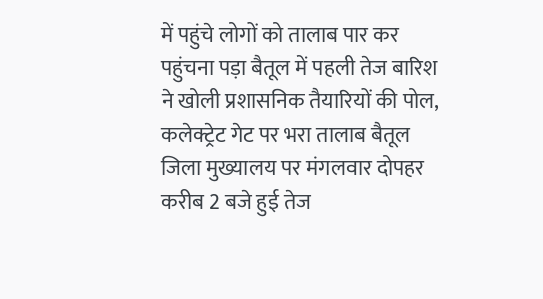में पहुंचे लोगों को तालाब पार कर पहुंचना पड़ा बैतूल में पहली तेज बारिश ने खोली प्रशासनिक तैयारियों की पोल, कलेक्ट्रेट गेट पर भरा तालाब बैतूल जिला मुख्यालय पर मंगलवार दोपहर करीब 2 बजे हुई तेज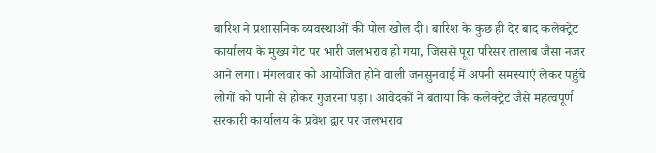बारिश ने प्रशासनिक व्यवस्थाओं की पोल खोल दी। बारिश के कुछ ही देर बाद कलेक्ट्रेट कार्यालय के मुख्य गेट पर भारी जलभराव हो गया, जिससे पूरा परिसर तालाब जैसा नजर आने लगा। मंगलवार को आयोजित होने वाली जनसुनवाई में अपनी समस्याएं लेकर पहुंचे लोगों को पानी से होकर गुजरना पड़ा। आवेदकों ने बताया कि कलेक्ट्रेट जैसे महत्वपूर्ण सरकारी कार्यालय के प्रवेश द्वार पर जलभराव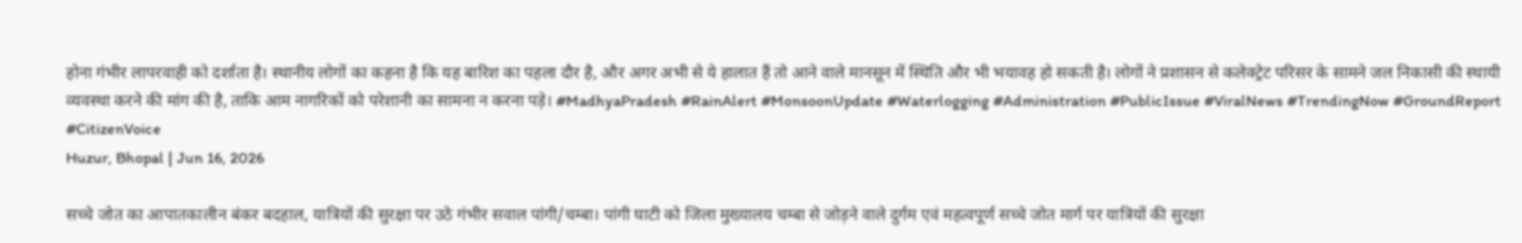होना गंभीर लापरवाही को दर्शाता है। स्थानीय लोगों का कहना है कि यह बारिश का पहला दौर है, और अगर अभी से ये हालात हैं तो आने वाले मानसून में स्थिति और भी भयावह हो सकती है। लोगों ने प्रशासन से कलेक्ट्रेट परिसर के सामने जल निकासी की स्थायी व्यवस्था करने की मांग की है, ताकि आम नागरिकों को परेशानी का सामना न करना पड़े। #MadhyaPradesh #RainAlert #MonsoonUpdate #Waterlogging #Administration #PublicIssue #ViralNews #TrendingNow #GroundReport #CitizenVoice
Huzur, Bhopal | Jun 16, 2026

सच्चे जोत का आपातकालीन बंकर बदहाल, यात्रियों की सुरक्षा पर उठे गंभीर सवाल पांगी/चम्बा। पांगी घाटी को जिला मुख्यालय चम्बा से जोड़ने वाले दुर्गम एवं महत्वपूर्ण सच्चे जोत मार्ग पर यात्रियों की सुरक्षा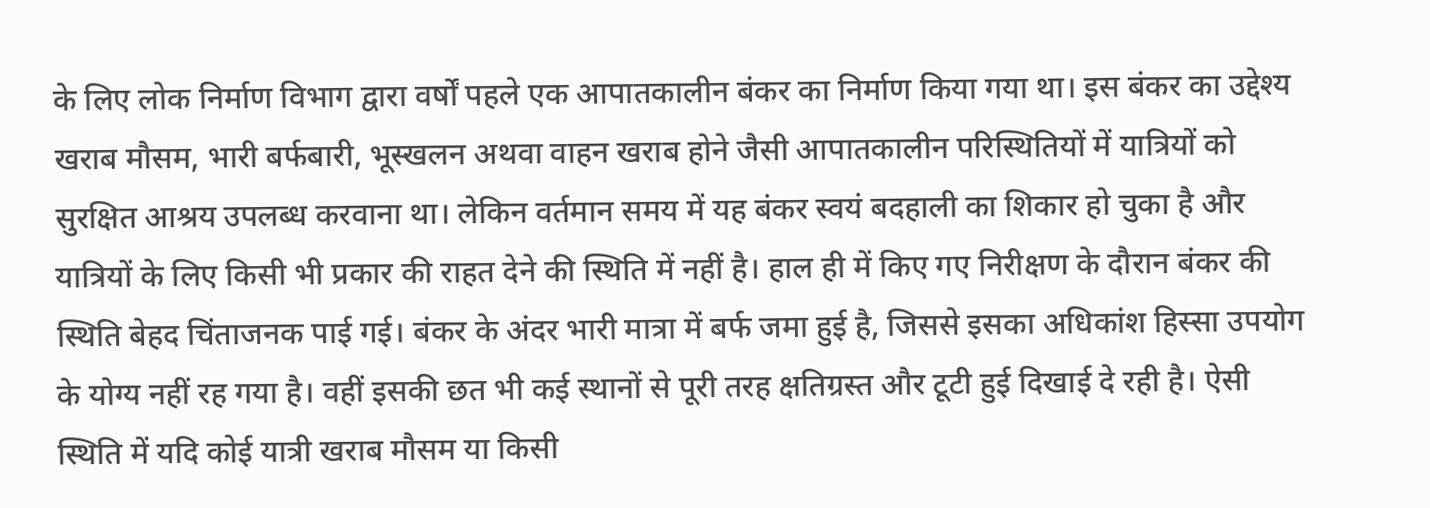के लिए लोक निर्माण विभाग द्वारा वर्षों पहले एक आपातकालीन बंकर का निर्माण किया गया था। इस बंकर का उद्देश्य खराब मौसम, भारी बर्फबारी, भूस्खलन अथवा वाहन खराब होने जैसी आपातकालीन परिस्थितियों में यात्रियों को सुरक्षित आश्रय उपलब्ध करवाना था। लेकिन वर्तमान समय में यह बंकर स्वयं बदहाली का शिकार हो चुका है और यात्रियों के लिए किसी भी प्रकार की राहत देने की स्थिति में नहीं है। हाल ही में किए गए निरीक्षण के दौरान बंकर की स्थिति बेहद चिंताजनक पाई गई। बंकर के अंदर भारी मात्रा में बर्फ जमा हुई है, जिससे इसका अधिकांश हिस्सा उपयोग के योग्य नहीं रह गया है। वहीं इसकी छत भी कई स्थानों से पूरी तरह क्षतिग्रस्त और टूटी हुई दिखाई दे रही है। ऐसी स्थिति में यदि कोई यात्री खराब मौसम या किसी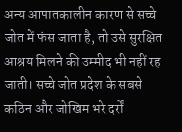अन्य आपातकालीन कारण से सच्चे जोत में फंस जाता है, तो उसे सुरक्षित आश्रय मिलने की उम्मीद भी नहीं रह जाती। सच्चे जोत प्रदेश के सबसे कठिन और जोखिम भरे दर्रों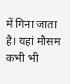में गिना जाता है। यहां मौसम कभी भी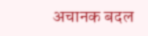अचानक बदल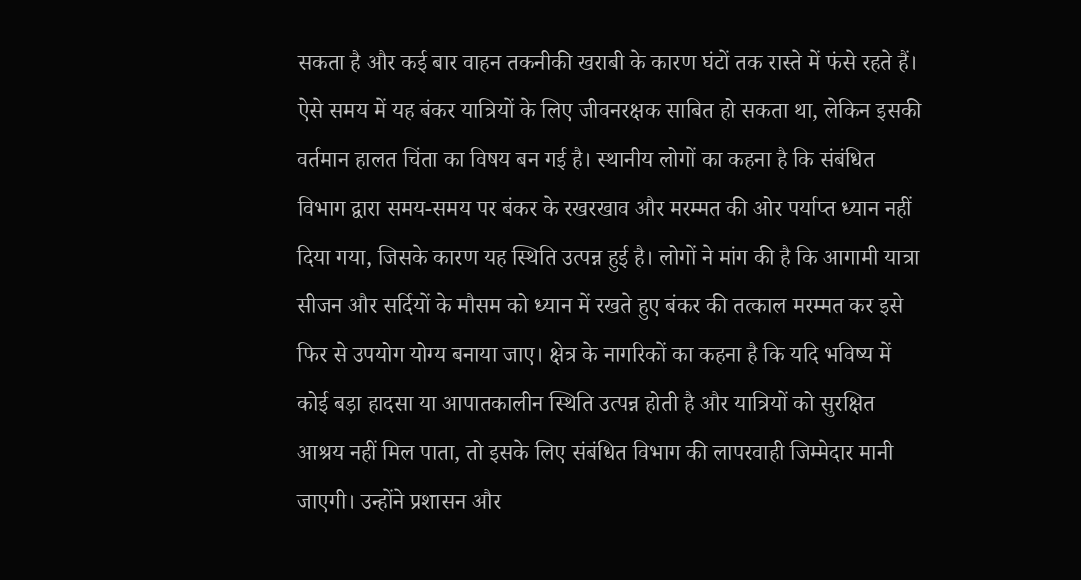सकता है और कई बार वाहन तकनीकी खराबी के कारण घंटों तक रास्ते में फंसे रहते हैं। ऐसे समय में यह बंकर यात्रियों के लिए जीवनरक्षक साबित हो सकता था, लेकिन इसकी वर्तमान हालत चिंता का विषय बन गई है। स्थानीय लोगों का कहना है कि संबंधित विभाग द्वारा समय-समय पर बंकर के रखरखाव और मरम्मत की ओर पर्याप्त ध्यान नहीं दिया गया, जिसके कारण यह स्थिति उत्पन्न हुई है। लोगों ने मांग की है कि आगामी यात्रा सीजन और सर्दियों के मौसम को ध्यान में रखते हुए बंकर की तत्काल मरम्मत कर इसे फिर से उपयोग योग्य बनाया जाए। क्षेत्र के नागरिकों का कहना है कि यदि भविष्य में कोई बड़ा हादसा या आपातकालीन स्थिति उत्पन्न होती है और यात्रियों को सुरक्षित आश्रय नहीं मिल पाता, तो इसके लिए संबंधित विभाग की लापरवाही जिम्मेदार मानी जाएगी। उन्होंने प्रशासन और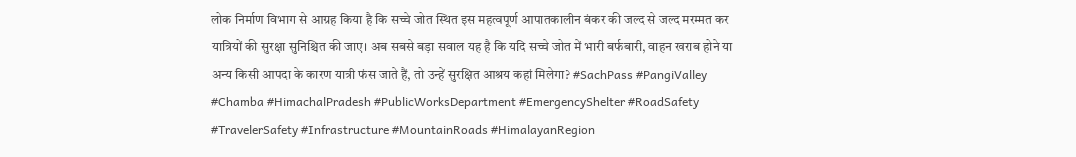लोक निर्माण विभाग से आग्रह किया है कि सच्चे जोत स्थित इस महत्वपूर्ण आपातकालीन बंकर की जल्द से जल्द मरम्मत कर यात्रियों की सुरक्षा सुनिश्चित की जाए। अब सबसे बड़ा सवाल यह है कि यदि सच्चे जोत में भारी बर्फबारी, वाहन खराब होने या अन्य किसी आपदा के कारण यात्री फंस जाते हैं, तो उन्हें सुरक्षित आश्रय कहां मिलेगा? #SachPass #PangiValley #Chamba #HimachalPradesh #PublicWorksDepartment #EmergencyShelter #RoadSafety #TravelerSafety #Infrastructure #MountainRoads #HimalayanRegion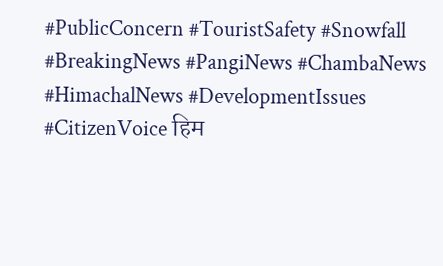#PublicConcern #TouristSafety #Snowfall #BreakingNews #PangiNews #ChambaNews #HimachalNews #DevelopmentIssues #CitizenVoice हिम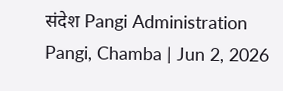संदेश Pangi Administration
Pangi, Chamba | Jun 2, 2026